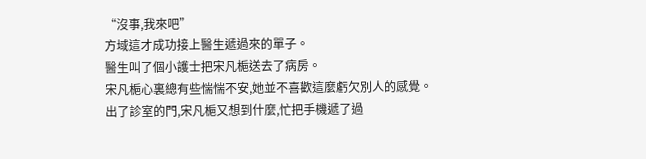“沒事,我來吧”
方域這才成功接上醫生遞過來的單子。
醫生叫了個小護士把宋凡梔送去了病房。
宋凡梔心裏總有些惴惴不安,她並不喜歡這麼虧欠別人的感覺。
出了診室的門,宋凡梔又想到什麼,忙把手機遞了過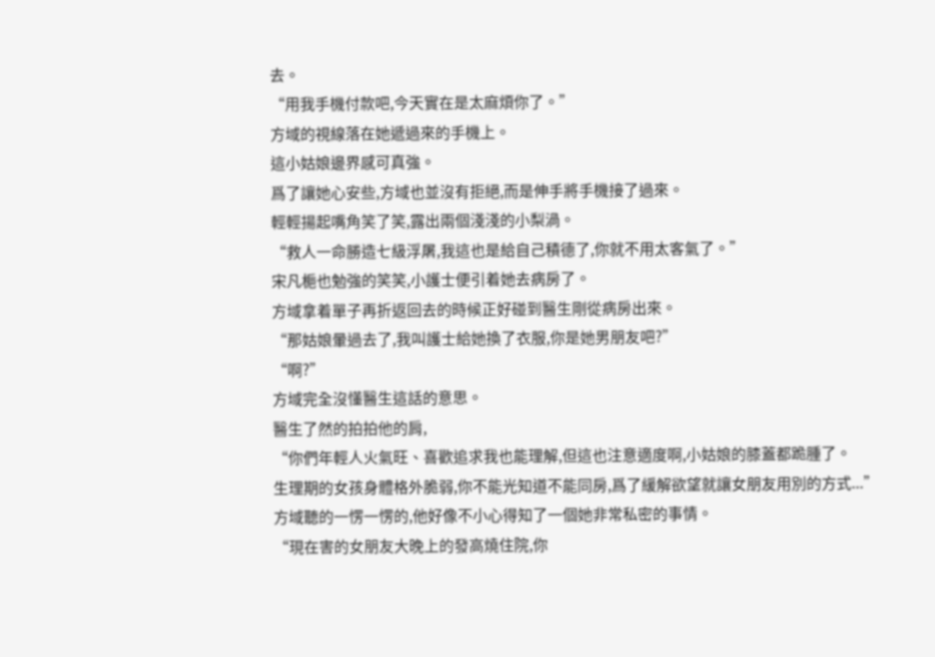去。
“用我手機付款吧,今天實在是太麻煩你了。”
方域的視線落在她遞過來的手機上。
這小姑娘邊界感可真強。
爲了讓她心安些,方域也並沒有拒絕,而是伸手將手機接了過來。
輕輕揚起嘴角笑了笑,露出兩個淺淺的小梨渦。
“救人一命勝造七級浮屠,我這也是給自己積德了,你就不用太客氣了。”
宋凡梔也勉強的笑笑,小護士便引着她去病房了。
方域拿着單子再折返回去的時候正好碰到醫生剛從病房出來。
“那姑娘暈過去了,我叫護士給她換了衣服,你是她男朋友吧?”
“啊?”
方域完全沒懂醫生這話的意思。
醫生了然的拍拍他的肩,
“你們年輕人火氣旺、喜歡追求我也能理解,但這也注意適度啊,小姑娘的膝蓋都跪腫了。
生理期的女孩身體格外脆弱,你不能光知道不能同房,爲了緩解欲望就讓女朋友用別的方式...”
方域聽的一愣一愣的,他好像不小心得知了一個她非常私密的事情。
“現在害的女朋友大晚上的發高燒住院,你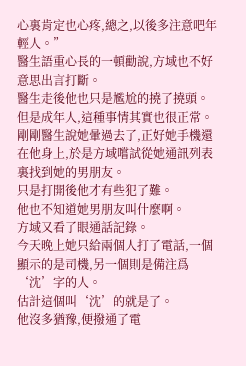心裏肯定也心疼,總之,以後多注意吧年輕人。”
醫生語重心長的一頓勸說,方域也不好意思出言打斷。
醫生走後他也只是尷尬的撓了撓頭。
但是成年人,這種事情其實也很正常。
剛剛醫生說她暈過去了,正好她手機還在他身上,於是方域嚐試從她通訊列表裏找到她的男朋友。
只是打開後他才有些犯了難。
他也不知道她男朋友叫什麼啊。
方域又看了眼通話記錄。
今天晚上她只給兩個人打了電話,一個顯示的是司機,另一個則是備注爲‘沈’字的人。
估計這個叫‘沈’的就是了。
他沒多猶豫,便撥通了電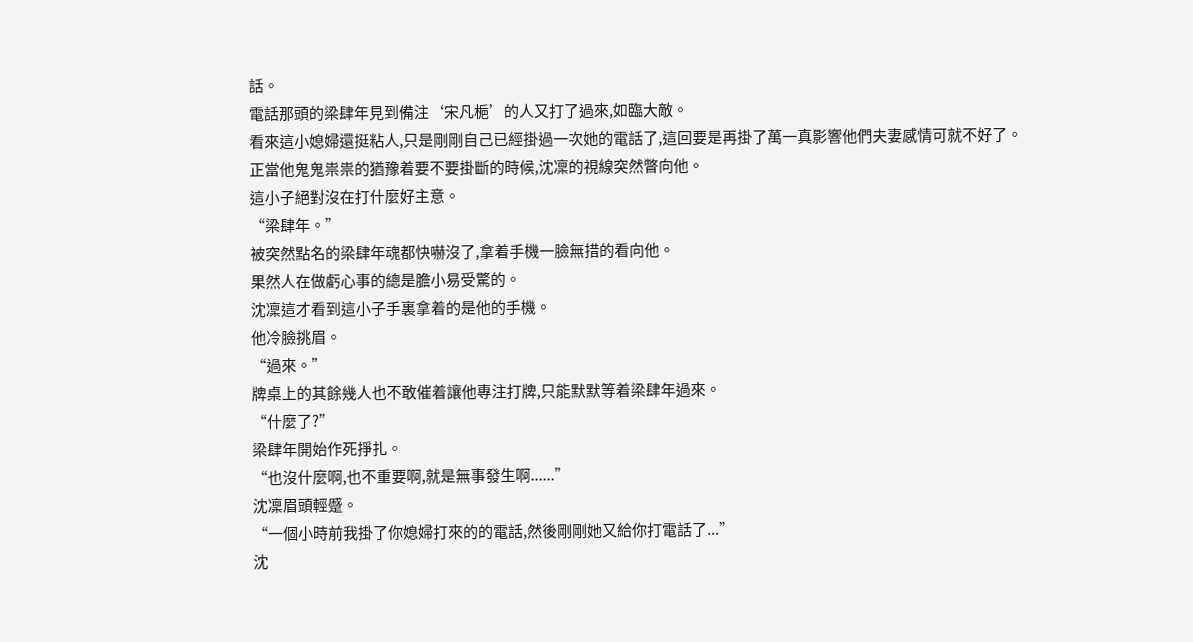話。
電話那頭的梁肆年見到備注‘宋凡梔’的人又打了過來,如臨大敵。
看來這小媳婦還挺粘人,只是剛剛自己已經掛過一次她的電話了,這回要是再掛了萬一真影響他們夫妻感情可就不好了。
正當他鬼鬼祟祟的猶豫着要不要掛斷的時候,沈凜的視線突然瞥向他。
這小子絕對沒在打什麼好主意。
“梁肆年。”
被突然點名的梁肆年魂都快嚇沒了,拿着手機一臉無措的看向他。
果然人在做虧心事的總是膽小易受驚的。
沈凜這才看到這小子手裏拿着的是他的手機。
他冷臉挑眉。
“過來。”
牌桌上的其餘幾人也不敢催着讓他專注打牌,只能默默等着梁肆年過來。
“什麼了?”
梁肆年開始作死掙扎。
“也沒什麼啊,也不重要啊,就是無事發生啊......”
沈凜眉頭輕蹙。
“一個小時前我掛了你媳婦打來的的電話,然後剛剛她又給你打電話了...”
沈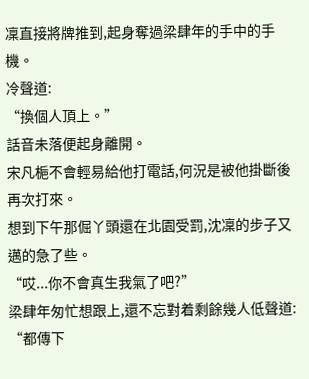凜直接將牌推到,起身奪過梁肆年的手中的手機。
冷聲道:
“換個人頂上。”
話音未落便起身離開。
宋凡梔不會輕易給他打電話,何況是被他掛斷後再次打來。
想到下午那倔丫頭還在北園受罰,沈凜的步子又邁的急了些。
“哎...你不會真生我氣了吧?”
梁肆年匆忙想跟上,還不忘對着剩餘幾人低聲道:
“都傳下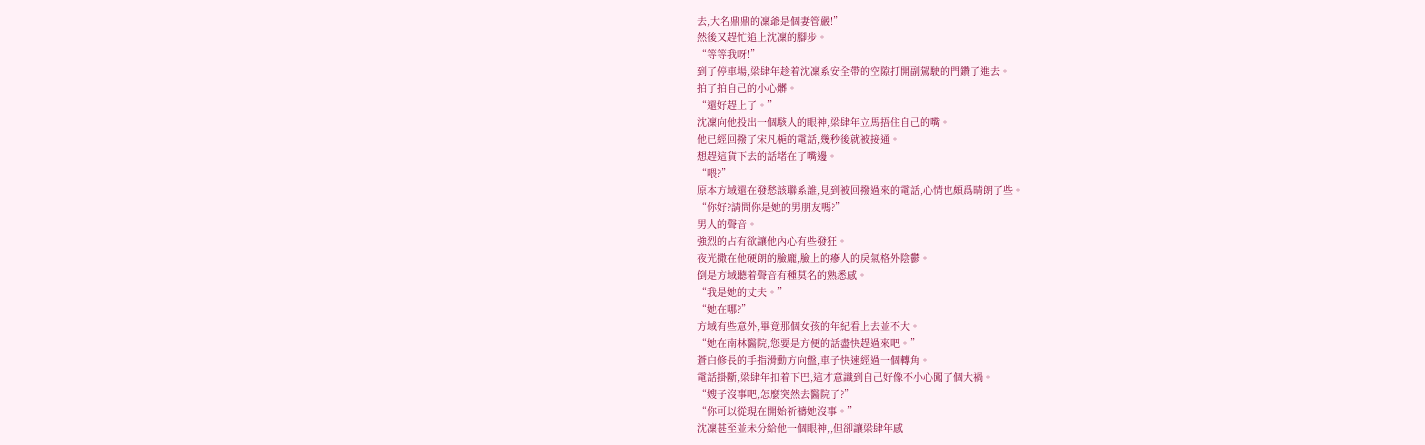去,大名鼎鼎的凜爺是個妻管嚴!”
然後又趕忙追上沈凜的腳步。
“等等我呀!”
到了停車場,梁肆年趁着沈凜系安全帶的空隙打開副駕駛的門鑽了進去。
拍了拍自己的小心髒。
“還好趕上了。”
沈凜向他投出一個駭人的眼神,梁肆年立馬捂住自己的嘴。
他已經回撥了宋凡梔的電話,幾秒後就被接通。
想趕這貨下去的話堵在了嘴邊。
“喂?”
原本方域還在發愁該聯系誰,見到被回撥過來的電話,心情也頗爲晴朗了些。
“你好?請問你是她的男朋友嗎?”
男人的聲音。
強烈的占有欲讓他內心有些發狂。
夜光撒在他硬朗的臉龐,臉上的瘮人的戾氣格外陰鬱。
倒是方域聽着聲音有種莫名的熟悉感。
“我是她的丈夫。”
“她在哪?”
方域有些意外,畢竟那個女孩的年紀看上去並不大。
“她在南林醫院,您要是方便的話盡快趕過來吧。”
蒼白修長的手指滑動方向盤,車子快速經過一個轉角。
電話掛斷,梁肆年扣着下巴,這才意識到自己好像不小心闖了個大禍。
“嫂子沒事吧,怎麼突然去醫院了?”
“你可以從現在開始祈禱她沒事。”
沈凜甚至並未分給他一個眼神,,但卻讓梁肆年感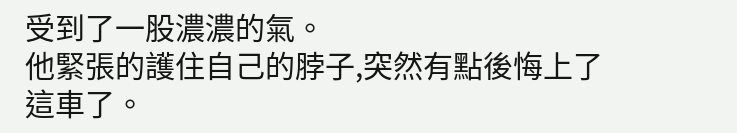受到了一股濃濃的氣。
他緊張的護住自己的脖子,突然有點後悔上了這車了。